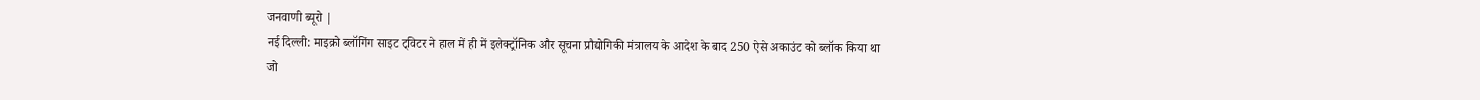जनवाणी ब्यूरो |
नई दिल्ली: माइक्रो ब्लॉगिंग साइट ट्विटर ने हाल में ही में इलेक्ट्रॉनिक और सूचना प्रौद्योगिकी मंत्रालय के आदेश के बाद 250 ऐसे अकाउंट को ब्लॉक किया था जो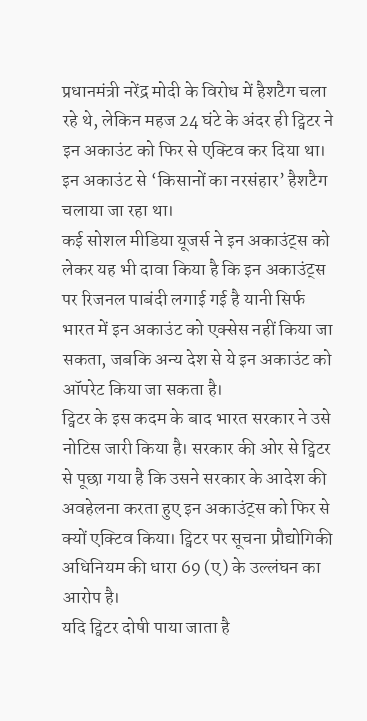प्रधानमंत्री नरेंद्र मोदी के विरोध में हैशटैग चला रहे थे, लेकिन महज 24 घंटे के अंदर ही ट्विटर ने इन अकाउंट को फिर से एक्टिव कर दिया था। इन अकाउंट से ‘किसानों का नरसंहार’ हैशटैग चलाया जा रहा था।
कई सोशल मीडिया यूजर्स ने इन अकाउंट्स को लेकर यह भी दावा किया है कि इन अकाउंट्स पर रिजनल पाबंदी लगाई गई है यानी सिर्फ भारत में इन अकाउंट को एक्सेस नहीं किया जा सकता, जबकि अन्य देश से ये इन अकाउंट को ऑपरेट किया जा सकता है।
ट्विटर के इस कदम के बाद भारत सरकार ने उसे नोटिस जारी किया है। सरकार की ओर से ट्विटर से पूछा गया है कि उसने सरकार के आदेश की अवहेलना करता हुए इन अकाउंट्स को फिर से क्यों एक्टिव किया। ट्विटर पर सूचना प्रौद्योगिकी अधिनियम की धारा 69 (ए) के उल्लंघन का आरोप है।
यदि ट्विटर दोषी पाया जाता है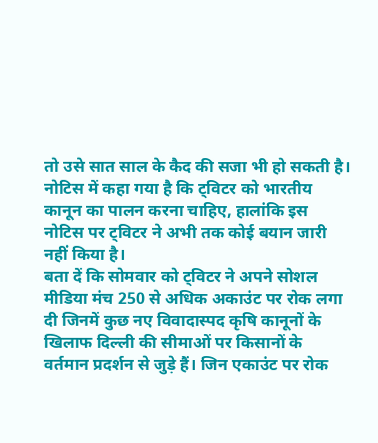तो उसे सात साल के कैद की सजा भी हो सकती है। नोटिस में कहा गया है कि ट्विटर को भारतीय कानून का पालन करना चाहिए, हालांकि इस नोटिस पर ट्विटर ने अभी तक कोई बयान जारी नहीं किया है।
बता दें कि सोमवार को ट्विटर ने अपने सोशल मीडिया मंच 250 से अधिक अकाउंट पर रोक लगा दी जिनमें कुछ नए विवादास्पद कृषि कानूनों के खिलाफ दिल्ली की सीमाओं पर किसानों के वर्तमान प्रदर्शन से जुड़े हैं। जिन एकाउंट पर रोक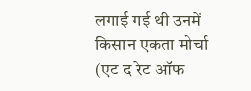लगाई गई थी उनमें किसान एकता मोर्चा (एट द रेट ऑफ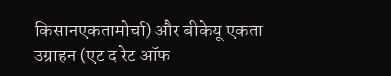किसानएकतामोर्चा) और बीकेयू एकता उग्राहन (एट द रेट ऑफ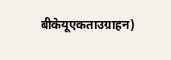बीकेयूएकताउग्राहन)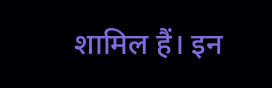शामिल हैं। इन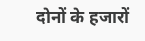दोनों के हजारों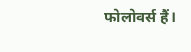फोलोवर्स हैं।